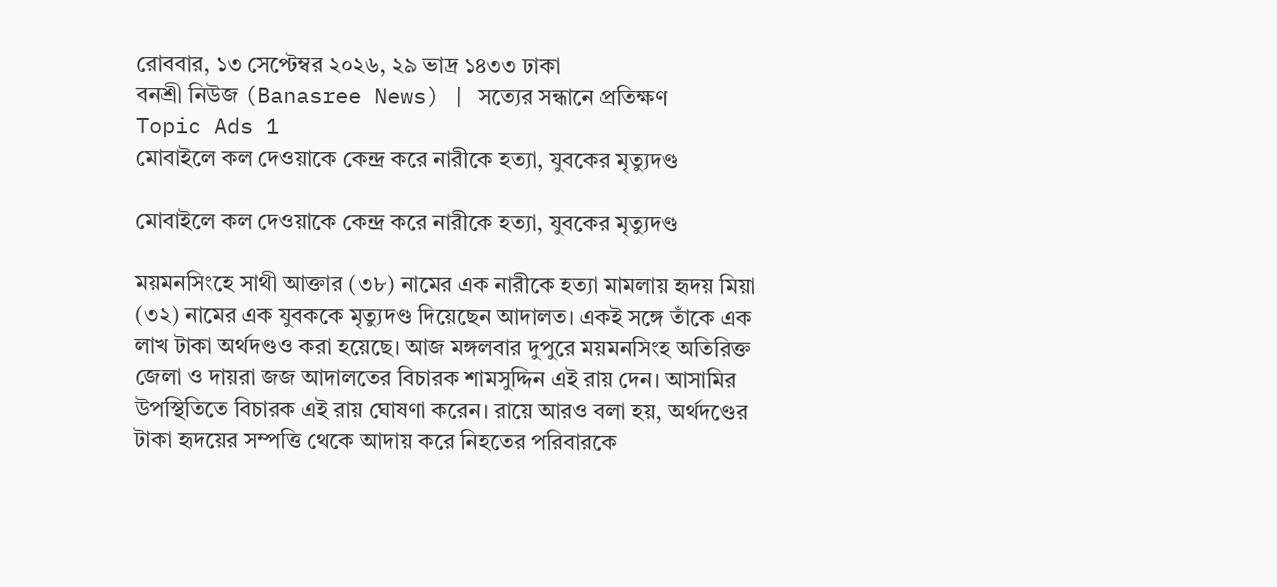রোববার, ১৩ সেপ্টেম্বর ২০২৬, ২৯ ভাদ্র ১৪৩৩ ঢাকা
বনশ্রী নিউজ (Banasree News) | সত্যের সন্ধানে প্রতিক্ষণ
Topic Ads 1
মোবাইলে কল দেওয়াকে কেন্দ্র করে নারীকে হত্যা, যুবকের মৃত্যুদণ্ড

মোবাইলে কল দেওয়াকে কেন্দ্র করে নারীকে হত্যা, যুবকের মৃত্যুদণ্ড

ময়মনসিংহে সাথী আক্তার (৩৮) নামের এক নারীকে হত্যা মামলায় হৃদয় মিয়া (৩২) নামের এক যুবককে মৃত্যুদণ্ড দিয়েছেন আদালত। একই সঙ্গে তাঁকে এক লাখ টাকা অর্থদণ্ডও করা হয়েছে। আজ মঙ্গলবার দুপুরে ময়মনসিংহ অতিরিক্ত জেলা ও দায়রা জজ আদালতের বিচারক শামসুদ্দিন এই রায় দেন। আসামির উপস্থিতিতে বিচারক এই রায় ঘোষণা করেন। রায়ে আরও বলা হয়, অর্থদণ্ডের টাকা হৃদয়ের সম্পত্তি থেকে আদায় করে নিহতের পরিবারকে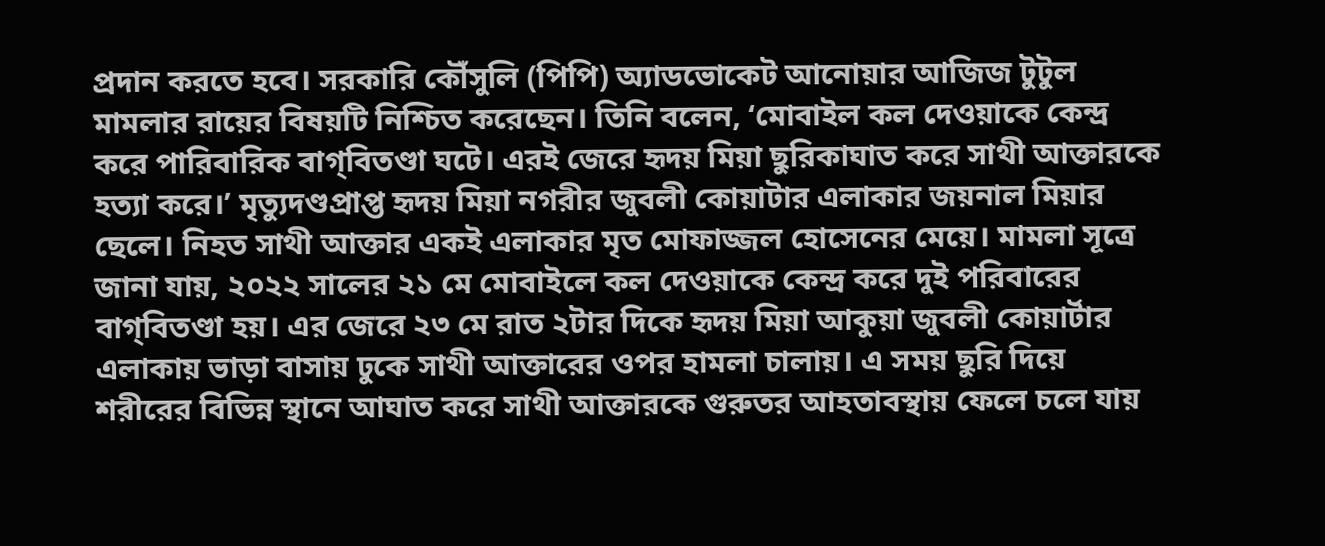প্রদান করতে হবে। সরকারি কৌঁসুলি (পিপি) অ্যাডভোকেট আনোয়ার আজিজ টুটুল মামলার রায়ের বিষয়টি নিশ্চিত করেছেন। তিনি বলেন, ‘মোবাইল কল দেওয়াকে কেন্দ্র করে পারিবারিক বাগ্‌বিতণ্ডা ঘটে। এরই জেরে হৃদয় মিয়া ছুরিকাঘাত করে সাথী আক্তারকে হত্যা করে।’ মৃত্যুদণ্ডপ্রাপ্ত হৃদয় মিয়া নগরীর জুবলী কোয়াটার এলাকার জয়নাল মিয়ার ছেলে। নিহত সাথী আক্তার একই এলাকার মৃত মোফাজ্জল হোসেনের মেয়ে। মামলা সূত্রে জানা যায়, ২০২২ সালের ২১ মে মোবাইলে কল দেওয়াকে কেন্দ্র করে দুই পরিবারের বাগ্‌বিতণ্ডা হয়। এর জেরে ২৩ মে রাত ২টার দিকে হৃদয় মিয়া আকুয়া জুবলী কোয়ার্টার এলাকায় ভাড়া বাসায় ঢুকে সাথী আক্তারের ওপর হামলা চালায়। এ সময় ছুরি দিয়ে শরীরের বিভিন্ন স্থানে আঘাত করে সাথী আক্তারকে গুরুতর আহতাবস্থায় ফেলে চলে যায়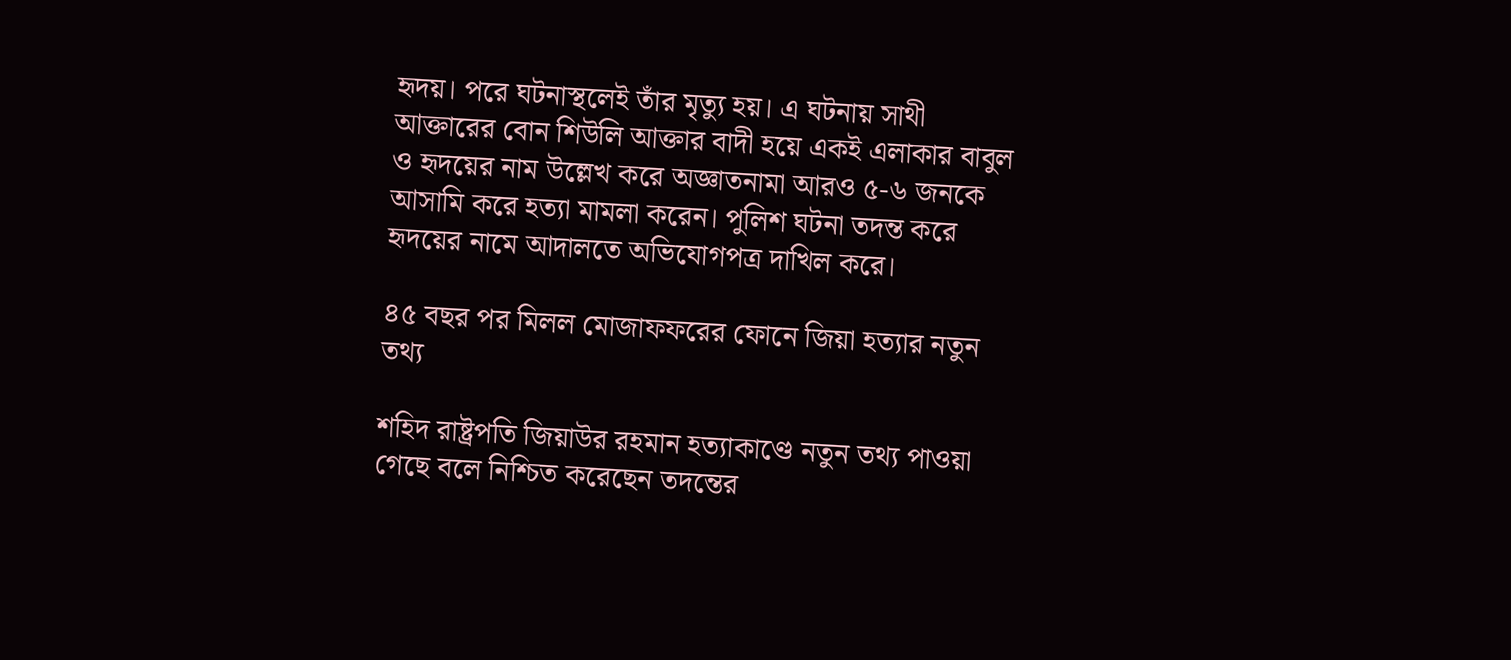হৃদয়। পরে ঘটনাস্থলেই তাঁর মৃত্যু হয়। এ ঘটনায় সাথী আক্তারের বোন শিউলি আক্তার বাদী হয়ে একই এলাকার বাবুল ও হৃদয়ের নাম উল্লেখ করে অজ্ঞাতনামা আরও ৫-৬ জনকে আসামি করে হত্যা মামলা করেন। পুলিশ ঘটনা তদন্ত করে হৃদয়ের নামে আদালতে অভিযোগপত্র দাখিল করে।

৪৫ বছর পর মিলল মোজাফফরের ফোনে জিয়া হত্যার নতুন তথ্য

শহিদ রাষ্ট্রপতি জিয়াউর রহমান হত্যাকাণ্ডে নতুন তথ্য পাওয়া গেছে বলে নিশ্চিত করেছেন তদন্তের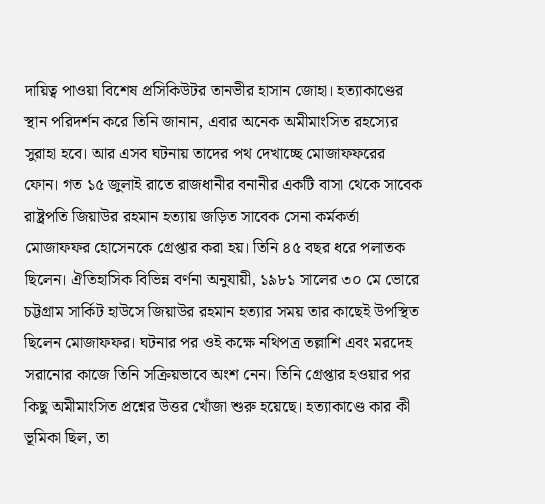দায়িত্ব পাওয়া বিশেষ প্রসিকিউটর তানভীর হাসান জোহা। হত্যাকাণ্ডের স্থান পরিদর্শন করে তিনি জানান, এবার অনেক অমীমাংসিত রহস্যের সুরাহা হবে। আর এসব ঘটনায় তাদের পথ দেখাচ্ছে মোজাফফরের ফোন। গত ১৫ জুলাই রাতে রাজধানীর বনানীর একটি বাসা থেকে সাবেক রাষ্ট্রপতি জিয়াউর রহমান হত্যায় জড়িত সাবেক সেনা কর্মকর্তা মোজাফফর হোসেনকে গ্রেপ্তার করা হয়। তিনি ৪৫ বছর ধরে পলাতক ছিলেন। ঐতিহাসিক বিভিন্ন বর্ণনা অনুযায়ী, ১৯৮১ সালের ৩০ মে ভোরে চট্টগ্রাম সার্কিট হাউসে জিয়াউর রহমান হত্যার সময় তার কাছেই উপস্থিত ছিলেন মোজাফফর। ঘটনার পর ওই কক্ষে নথিপত্র তল্লাশি এবং মরদেহ সরানোর কাজে তিনি সক্রিয়ভাবে অংশ নেন। তিনি গ্রেপ্তার হওয়ার পর কিছু অমীমাংসিত প্রশ্নের উত্তর খোঁজা শুরু হয়েছে। হত্যাকাণ্ডে কার কী ভূমিকা ছিল, তা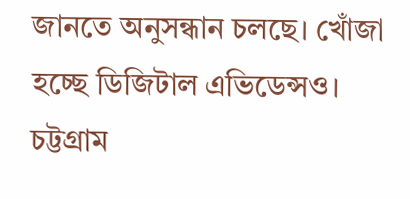জানতে অনুসন্ধান চলছে। খোঁজা হচ্ছে ডিজিটাল এভিডেন্সও। চট্টগ্রাম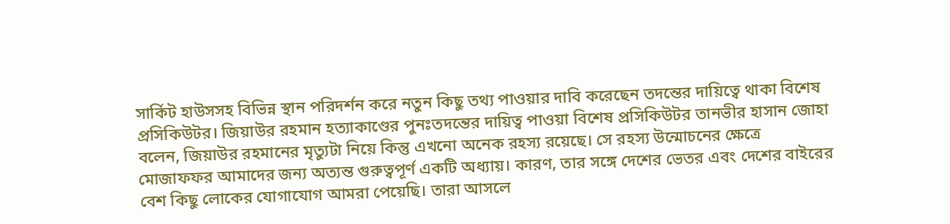সার্কিট হাউসসহ বিভিন্ন স্থান পরিদর্শন করে নতুন কিছু তথ্য পাওয়ার দাবি করেছেন তদন্তের দায়িত্বে থাকা বিশেষ প্রসিকিউটর। জিয়াউর রহমান হত্যাকাণ্ডের পুনঃতদন্তের দায়িত্ব পাওয়া বিশেষ প্রসিকিউটর তানভীর হাসান জোহা বলেন, জিয়াউর রহমানের মৃত্যুটা নিয়ে কিন্তু এখনো অনেক রহস্য রয়েছে। সে রহস্য উন্মোচনের ক্ষেত্রে মোজাফফর আমাদের জন্য অত্যন্ত গুরুত্বপূর্ণ একটি অধ্যায়। কারণ, তার সঙ্গে দেশের ভেতর এবং দেশের বাইরের বেশ কিছু লোকের যোগাযোগ আমরা পেয়েছি। তারা আসলে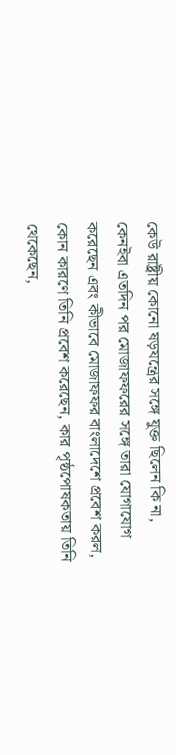কেউ রাষ্ট্রীয় কোনো ষড়যন্ত্রের সঙ্গে যুক্ত ছিলেন কি না, কেনইবা এতদিন পর মোজাফফরের সঙ্গে তারা যোগাযোগ করেছেন এবং কীভাবে মোজাফফর বাংলাদেশে প্রবেশ করল, কোন কারণে তিনি প্রবেশ করেছেন, কার পৃষ্ঠপোষকতায় তিনি থেকেছেন,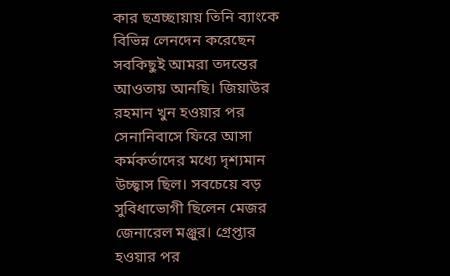কার ছত্রচ্ছায়ায় তিনি ব্যাংকে বিভিন্ন লেনদেন করেছেন সবকিছুই আমরা তদন্তের আওতায় আনছি। জিয়াউর রহমান খুন হওয়ার পর সেনানিবাসে ফিরে আসা কর্মকর্তাদের মধ্যে দৃশ্যমান উচ্ছ্বাস ছিল। সবচেয়ে বড় সুবিধাভোগী ছিলেন মেজর জেনারেল মঞ্জুর। গ্রেপ্তার হওয়ার পর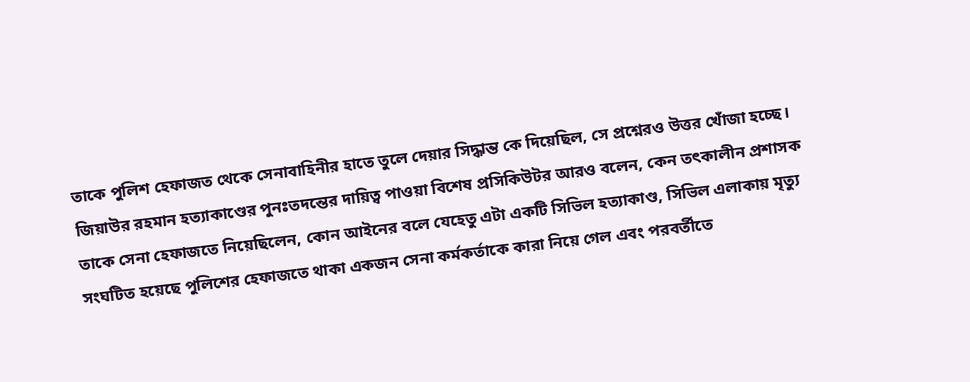তাকে পুলিশ হেফাজত থেকে সেনাবাহিনীর হাতে তুলে দেয়ার সিদ্ধান্ত কে দিয়েছিল, সে প্রশ্নেরও উত্তর খোঁজা হচ্ছে। জিয়াউর রহমান হত্যাকাণ্ডের পুনঃতদন্তের দায়িত্ব পাওয়া বিশেষ প্রসিকিউটর আরও বলেন, কেন তৎকালীন প্রশাসক তাকে সেনা হেফাজতে নিয়েছিলেন, কোন আইনের বলে যেহেতু এটা একটি সিভিল হত্যাকাণ্ড, সিভিল এলাকায় মৃত্যু সংঘটিত হয়েছে পুলিশের হেফাজতে থাকা একজন সেনা কর্মকর্তাকে কারা নিয়ে গেল এবং পরবর্তীতে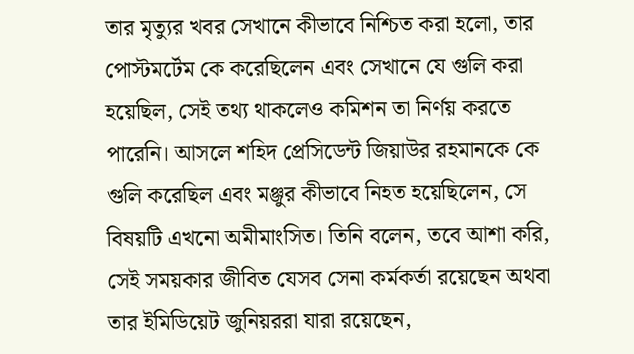তার মৃত্যুর খবর সেখানে কীভাবে নিশ্চিত করা হলো, তার পোস্টমর্টেম কে করেছিলেন এবং সেখানে যে গুলি করা হয়েছিল, সেই তথ্য থাকলেও কমিশন তা নির্ণয় করতে পারেনি। আসলে শহিদ প্রেসিডেন্ট জিয়াউর রহমানকে কে গুলি করেছিল এবং মঞ্জুর কীভাবে নিহত হয়েছিলেন, সে বিষয়টি এখনো অমীমাংসিত। তিনি বলেন, তবে আশা করি, সেই সময়কার জীবিত যেসব সেনা কর্মকর্তা রয়েছেন অথবা তার ইমিডিয়েট জুনিয়ররা যারা রয়েছেন,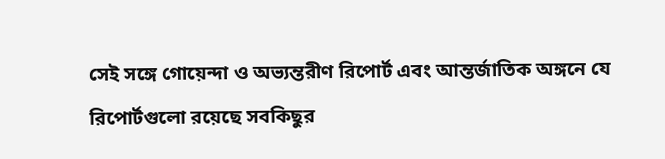সেই সঙ্গে গোয়েন্দা ও অভ্যন্তরীণ রিপোর্ট এবং আন্তর্জাতিক অঙ্গনে যে রিপোর্টগুলো রয়েছে সবকিছুর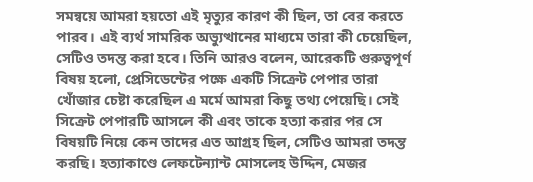সমন্বয়ে আমরা হয়তো এই মৃত্যুর কারণ কী ছিল, তা বের করতে পারব। এই ব্যর্থ সামরিক অভ্যুত্থানের মাধ্যমে তারা কী চেয়েছিল, সেটিও তদন্ত করা হবে। তিনি আরও বলেন, আরেকটি গুরুত্বপূর্ণ বিষয় হলো, প্রেসিডেন্টের পক্ষে একটি সিক্রেট পেপার তারা খোঁজার চেষ্টা করেছিল এ মর্মে আমরা কিছু তথ্য পেয়েছি। সেই সিক্রেট পেপারটি আসলে কী এবং তাকে হত্যা করার পর সে বিষয়টি নিয়ে কেন তাদের এত আগ্রহ ছিল, সেটিও আমরা তদন্ত করছি। হত্যাকাণ্ডে লেফটেন্যান্ট মোসলেহ উদ্দিন, মেজর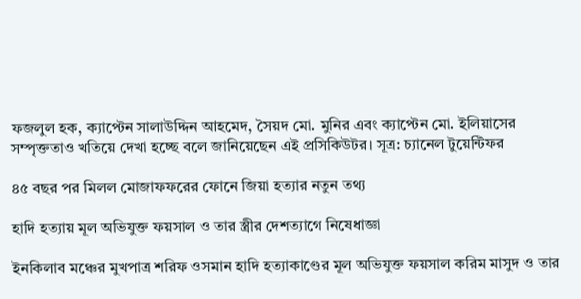ফজলুল হক, ক্যাপ্টেন সালাউদ্দিন আহমেদ, সৈয়দ মো. মুনির এবং ক্যাপ্টেন মো. ইলিয়াসের সম্পৃক্ততাও খতিয়ে দেখা হচ্ছে বলে জানিয়েছেন এই প্রসিকিউটর। সূত্র: চ্যানেল টুয়েন্টিফর

৪৫ বছর পর মিলল মোজাফফরের ফোনে জিয়া হত্যার নতুন তথ্য

হাদি হত্যায় মূল অভিযুক্ত ফয়সাল ও তার স্ত্রীর দেশত্যাগে নিষেধাজ্ঞা

ইনকিলাব মঞ্চের মুখপাত্র শরিফ ওসমান হাদি হত্যাকাণ্ডের মূল অভিযুক্ত ফয়সাল করিম মাসুদ ও তার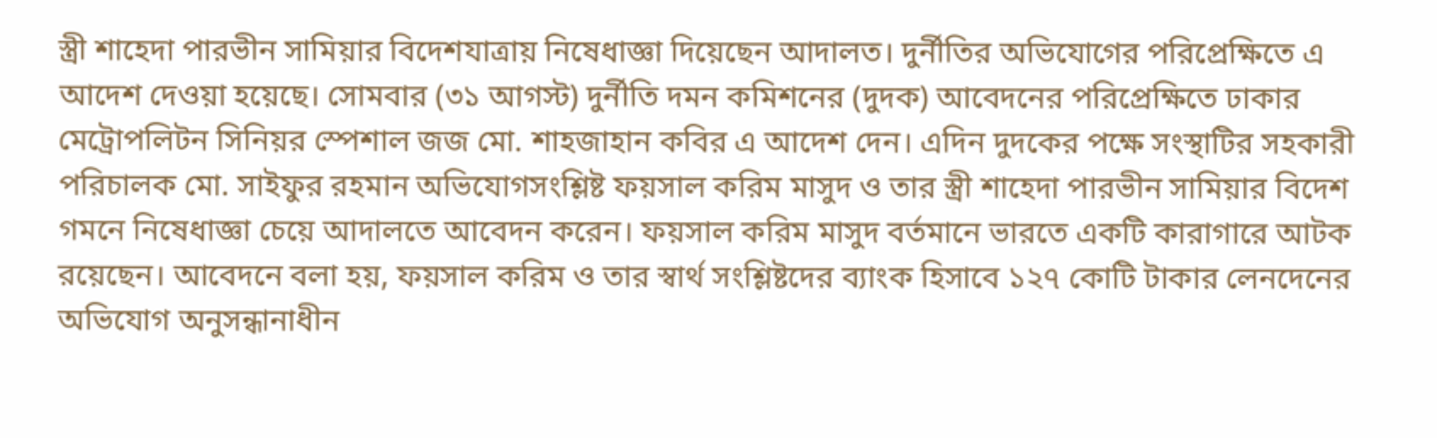স্ত্রী শাহেদা পারভীন সামিয়ার বিদেশযাত্রায় নিষেধাজ্ঞা দিয়েছেন আদালত। দুর্নীতির অভিযোগের পরিপ্রেক্ষিতে এ আদেশ দেওয়া হয়েছে। সোমবার (৩১ আগস্ট) দুর্নীতি দমন কমিশনের (দুদক) আবেদনের পরিপ্রেক্ষিতে ঢাকার মেট্রোপলিটন সিনিয়র স্পেশাল জজ মো. শাহজাহান কবির এ আদেশ দেন। এদিন দুদকের পক্ষে সংস্থাটির সহকারী পরিচালক মো. সাইফুর রহমান অভিযোগসংশ্লিষ্ট ফয়সাল করিম মাসুদ ও তার স্ত্রী শাহেদা পারভীন সামিয়ার বিদেশ গমনে নিষেধাজ্ঞা চেয়ে আদালতে আবেদন করেন। ফয়সাল করিম মাসুদ বর্তমানে ভারতে একটি কারাগারে আটক রয়েছেন। আবেদনে বলা হয়, ফয়সাল করিম ও তার স্বার্থ সংশ্লিষ্টদের ব্যাংক হিসাবে ১২৭ কোটি টাকার লেনদেনের অভিযোগ অনুসন্ধানাধীন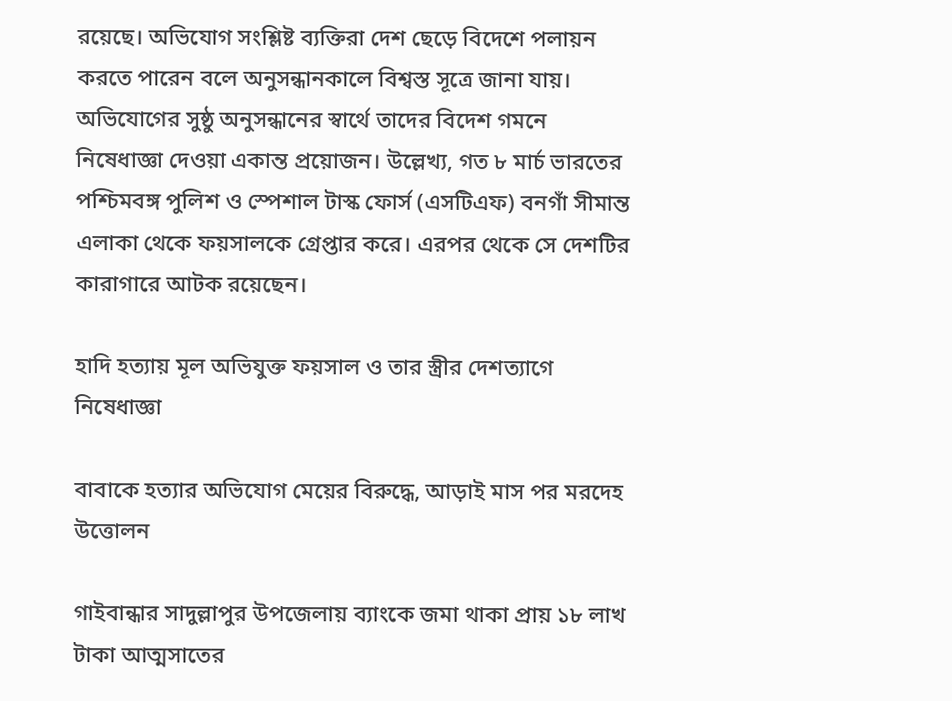রয়েছে। অভিযোগ সংশ্লিষ্ট ব্যক্তিরা দেশ ছেড়ে বিদেশে পলায়ন করতে পারেন বলে অনুসন্ধানকালে বিশ্বস্ত সূত্রে জানা যায়। অভিযোগের সুষ্ঠু অনুসন্ধানের স্বার্থে তাদের বিদেশ গমনে নিষেধাজ্ঞা দেওয়া একান্ত প্রয়োজন। উল্লেখ্য, গত ৮ মার্চ ভারতের পশ্চিমবঙ্গ পুলিশ ও স্পেশাল টাস্ক ফোর্স (এসটিএফ) বনগাঁ সীমান্ত এলাকা থেকে ফয়সালকে গ্রেপ্তার করে। এরপর থেকে সে দেশটির কারাগারে আটক রয়েছেন।

হাদি হত্যায় মূল অভিযুক্ত ফয়সাল ও তার স্ত্রীর দেশত্যাগে নিষেধাজ্ঞা

বাবাকে হত্যার অভিযোগ মেয়ের বিরুদ্ধে, আড়াই মাস পর মরদেহ উত্তোলন

গাইবান্ধার সাদুল্লাপুর উপজেলায় ব্যাংকে জমা থাকা প্রায় ১৮ লাখ টাকা আত্মসাতের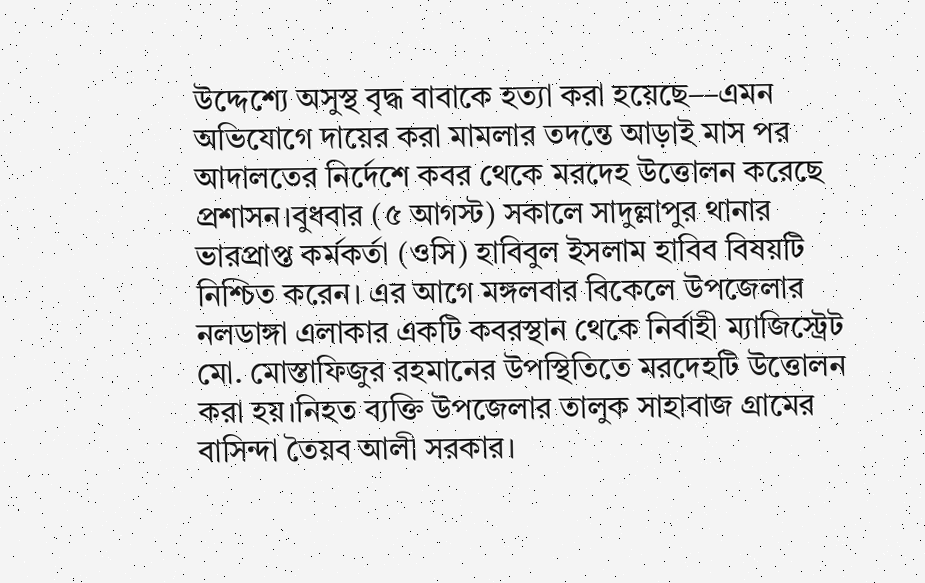উদ্দেশ্যে অসুস্থ বৃদ্ধ বাবাকে হত্যা করা হয়েছে—এমন অভিযোগে দায়ের করা মামলার তদন্তে আড়াই মাস পর আদালতের নির্দেশে কবর থেকে মরদেহ উত্তোলন করেছে প্রশাসন।বুধবার (৫ আগস্ট) সকালে সাদুল্লাপুর থানার ভারপ্রাপ্ত কর্মকর্তা (ওসি) হাবিবুল ইসলাম হাবিব বিষয়টি নিশ্চিত করেন। এর আগে মঙ্গলবার বিকেলে উপজেলার নলডাঙ্গা এলাকার একটি কবরস্থান থেকে নির্বাহী ম্যাজিস্ট্রেট মো. মোস্তাফিজুর রহমানের উপস্থিতিতে মরদেহটি উত্তোলন করা হয়।নিহত ব্যক্তি উপজেলার তালুক সাহাবাজ গ্রামের বাসিন্দা তৈয়ব আলী সরকার।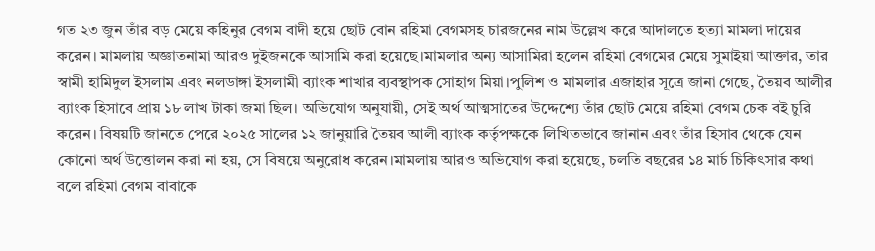গত ২৩ জুন তাঁর বড় মেয়ে কহিনুর বেগম বাদী হয়ে ছোট বোন রহিমা বেগমসহ চারজনের নাম উল্লেখ করে আদালতে হত্যা মামলা দায়ের করেন। মামলায় অজ্ঞাতনামা আরও দুইজনকে আসামি করা হয়েছে।মামলার অন্য আসামিরা হলেন রহিমা বেগমের মেয়ে সুমাইয়া আক্তার, তার স্বামী হামিদুল ইসলাম এবং নলডাঙ্গা ইসলামী ব্যাংক শাখার ব্যবস্থাপক সোহাগ মিয়া।পুলিশ ও মামলার এজাহার সূত্রে জানা গেছে, তৈয়ব আলীর ব্যাংক হিসাবে প্রায় ১৮ লাখ টাকা জমা ছিল। অভিযোগ অনুযায়ী, সেই অর্থ আত্মসাতের উদ্দেশ্যে তাঁর ছোট মেয়ে রহিমা বেগম চেক বই চুরি করেন। বিষয়টি জানতে পেরে ২০২৫ সালের ১২ জানুয়ারি তৈয়ব আলী ব্যাংক কর্তৃপক্ষকে লিখিতভাবে জানান এবং তাঁর হিসাব থেকে যেন কোনো অর্থ উত্তোলন করা না হয়, সে বিষয়ে অনুরোধ করেন।মামলায় আরও অভিযোগ করা হয়েছে, চলতি বছরের ১৪ মার্চ চিকিৎসার কথা বলে রহিমা বেগম বাবাকে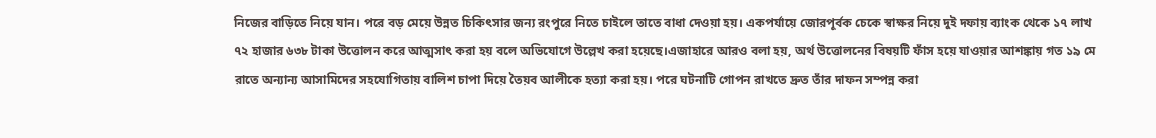নিজের বাড়িতে নিয়ে যান। পরে বড় মেয়ে উন্নত চিকিৎসার জন্য রংপুরে নিতে চাইলে তাতে বাধা দেওয়া হয়। একপর্যায়ে জোরপূর্বক চেকে স্বাক্ষর নিয়ে দুই দফায় ব্যাংক থেকে ১৭ লাখ ৭২ হাজার ৬৩৮ টাকা উত্তোলন করে আত্মসাৎ করা হয় বলে অভিযোগে উল্লেখ করা হয়েছে।এজাহারে আরও বলা হয়, অর্থ উত্তোলনের বিষয়টি ফাঁস হয়ে যাওয়ার আশঙ্কায় গত ১৯ মে রাতে অন্যান্য আসামিদের সহযোগিতায় বালিশ চাপা দিয়ে তৈয়ব আলীকে হত্যা করা হয়। পরে ঘটনাটি গোপন রাখতে দ্রুত তাঁর দাফন সম্পন্ন করা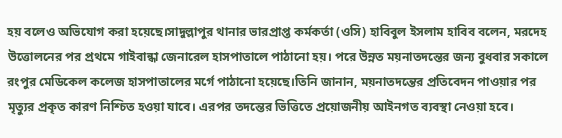হয় বলেও অভিযোগ করা হয়েছে।সাদুল্লাপুর থানার ভারপ্রাপ্ত কর্মকর্তা (ওসি) হাবিবুল ইসলাম হাবিব বলেন, মরদেহ উত্তোলনের পর প্রথমে গাইবান্ধা জেনারেল হাসপাতালে পাঠানো হয়। পরে উন্নত ময়নাতদন্তের জন্য বুধবার সকালে রংপুর মেডিকেল কলেজ হাসপাতালের মর্গে পাঠানো হয়েছে।তিনি জানান, ময়নাতদন্তের প্রতিবেদন পাওয়ার পর মৃত্যুর প্রকৃত কারণ নিশ্চিত হওয়া যাবে। এরপর তদন্তের ভিত্তিতে প্রয়োজনীয় আইনগত ব্যবস্থা নেওয়া হবে।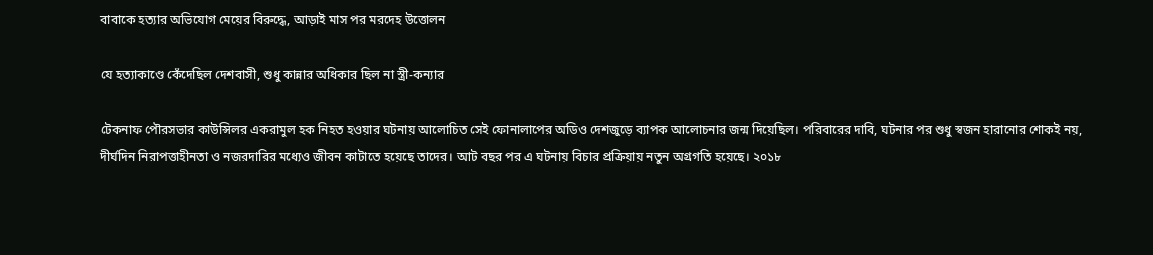বাবাকে হত্যার অভিযোগ মেয়ের বিরুদ্ধে, আড়াই মাস পর মরদেহ উত্তোলন

যে হত্যাকাণ্ডে কেঁদেছিল দেশবাসী, শুধু কান্নার অধিকার ছিল না স্ত্রী-কন্যার

টেকনাফ পৌরসভার কাউন্সিলর একরামুল হক নিহত হওয়ার ঘটনায় আলোচিত সেই ফোনালাপের অডিও দেশজুড়ে ব্যাপক আলোচনার জন্ম দিয়েছিল। পরিবারের দাবি, ঘটনার পর শুধু স্বজন হারানোর শোকই নয়, দীর্ঘদিন নিরাপত্তাহীনতা ও নজরদারির মধ্যেও জীবন কাটাতে হয়েছে তাদের। আট বছর পর এ ঘটনায় বিচার প্রক্রিয়ায় নতুন অগ্রগতি হয়েছে। ২০১৮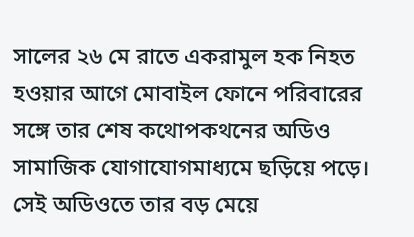সালের ২৬ মে রাতে একরামুল হক নিহত হওয়ার আগে মোবাইল ফোনে পরিবারের সঙ্গে তার শেষ কথোপকথনের অডিও সামাজিক যোগাযোগমাধ্যমে ছড়িয়ে পড়ে। সেই অডিওতে তার বড় মেয়ে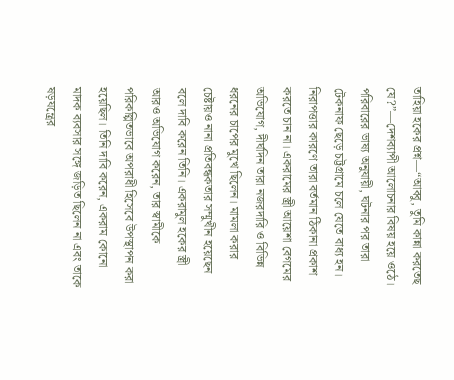তাহিয়া হকের প্রশ্ন—“আব্বু, তুমি কান্না করতেছ যে?”—দেশব্যাপী আলোচনার বিষয় হয়ে ওঠে। পরিবারের ভাষ্য অনুযায়ী, ঘটনার পর তারা টেকনাফ ছেড়ে চট্টগ্রামে চলে যেতে বাধ্য হন। নিরাপত্তার কারণে তারা বর্তমান ঠিকানা প্রকাশ করতে চান না। একরামের স্ত্রী আয়েশা বেগমের অভিযোগ, দীর্ঘদিন তারা নজরদারি ও বিভিন্ন ধরনের চাপের মুখে ছিলেন। মামলা করার চেষ্টায়ও নানা প্রতিবন্ধকতার সম্মুখীন হয়েছেন বলে দাবি করেন তিনি। একরামুল হকের স্ত্রী আরও অভিযোগ করেন, তার স্বামীকে পরিকল্পিতভাবে অপরাধী হিসেবে উপস্থাপন করা হয়েছিল। তিনি দাবি করেন, একরাম কোনো মাদক ব্যবসার সঙ্গে জড়িত ছিলেন না এবং তাকে ষড়যন্ত্রের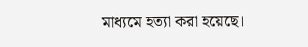মাধ্যমে হত্যা করা হয়েছে।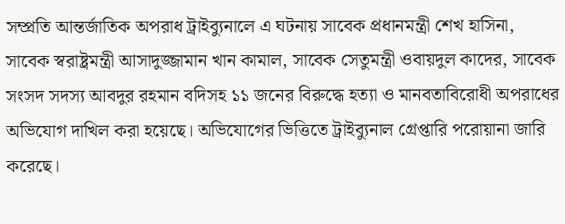সম্প্রতি আন্তর্জাতিক অপরাধ ট্রাইব্যুনালে এ ঘটনায় সাবেক প্রধানমন্ত্রী শেখ হাসিনা, সাবেক স্বরাষ্ট্রমন্ত্রী আসাদুজ্জামান খান কামাল, সাবেক সেতুমন্ত্রী ওবায়দুল কাদের, সাবেক সংসদ সদস্য আবদুর রহমান বদিসহ ১১ জনের বিরুদ্ধে হত্যা ও মানবতাবিরোধী অপরাধের অভিযোগ দাখিল করা হয়েছে। অভিযোগের ভিত্তিতে ট্রাইব্যুনাল গ্রেপ্তারি পরোয়ানা জারি করেছে।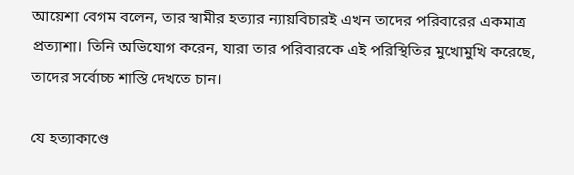আয়েশা বেগম বলেন, তার স্বামীর হত্যার ন্যায়বিচারই এখন তাদের পরিবারের একমাত্র প্রত্যাশা। তিনি অভিযোগ করেন, যারা তার পরিবারকে এই পরিস্থিতির মুখোমুখি করেছে, তাদের সর্বোচ্চ শাস্তি দেখতে চান।

যে হত্যাকাণ্ডে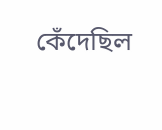কেঁদেছিল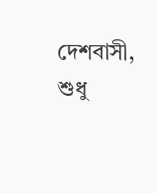দেশবাসী, শুধু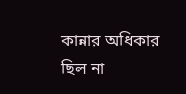কান্নার অধিকার ছিল না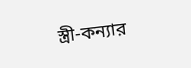স্ত্রী-কন্যার